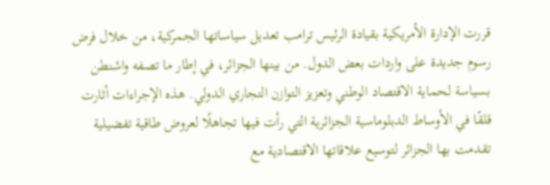قررت الإدارة الأمريكية بقيادة الرئيس ترامب تعديل سياساتها الجمركية، من خلال فرض رسوم جديدة على واردات بعض الدول. من بينها الجزائر، في إطار ما تصفه واشنطن بسياسة لحماية الاقتصاد الوطني وتعزيز التوازن التجاري الدولي. هذه الإجراءات أثارت قلقًا في الأوساط الدبلوماسية الجزائرية التي رأت فيها تجاهلًا لعروض طاقية تفضيلية تقدمت بها الجزائر لتوسيع علاقاتها الاقتصادية مع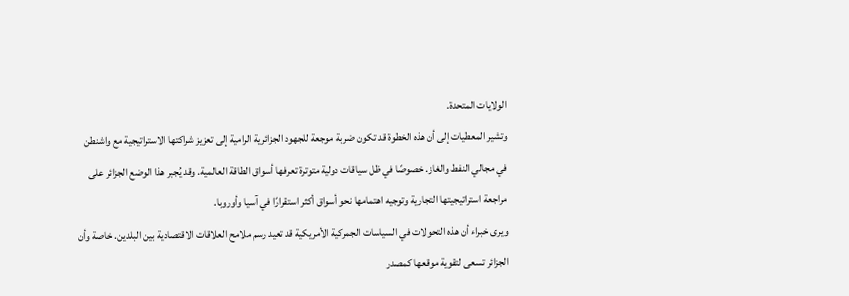الولايات المتحدة.
وتشير المعطيات إلى أن هذه الخطوة قد تكون ضربة موجعة للجهود الجزائرية الرامية إلى تعزيز شراكتها الاستراتيجية مع واشنطن في مجالي النفط والغاز. خصوصًا في ظل سياقات دولية متوترة تعرفها أسواق الطاقة العالمية. وقد يُجبر هذا الوضع الجزائر على مراجعة استراتيجيتها التجارية وتوجيه اهتمامها نحو أسواق أكثر استقرارًا في آسيا وأوروبا.
ويرى خبراء أن هذه التحولات في السياسات الجمركية الأمريكية قد تعيد رسم ملامح العلاقات الاقتصادية بين البلدين. خاصة وأن الجزائر تسعى لتقوية موقعها كمصدر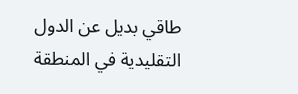طاقي بديل عن الدول التقليدية في المنطقة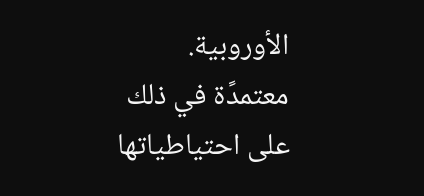الأوروبية. معتمدًة في ذلك على احتياطياتها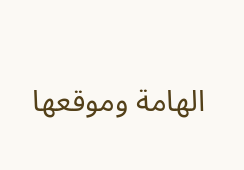الهامة وموقعها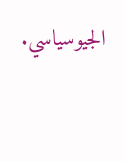الجيوسياسي.